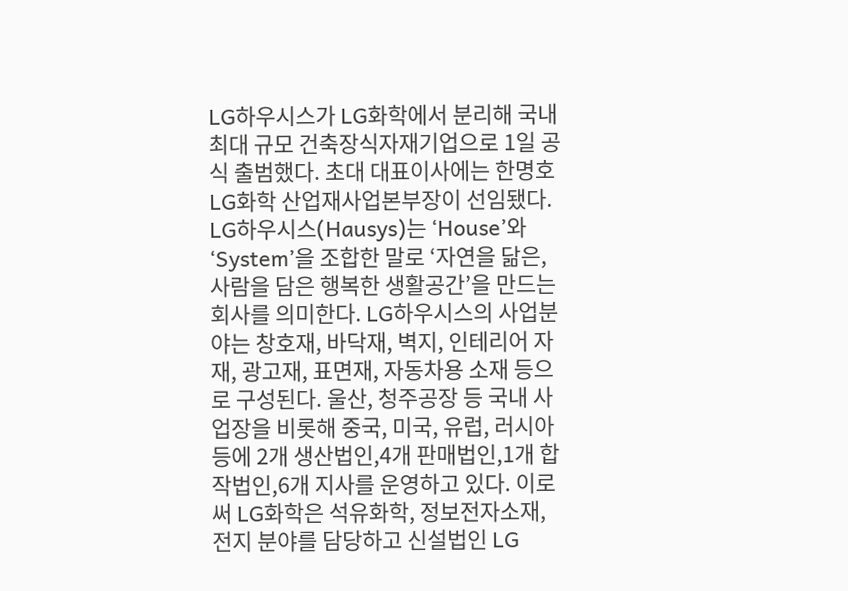LG하우시스가 LG화학에서 분리해 국내 최대 규모 건축장식자재기업으로 1일 공식 출범했다. 초대 대표이사에는 한명호 LG화학 산업재사업본부장이 선임됐다. LG하우시스(Hausys)는 ‘House’와 ‘System’을 조합한 말로 ‘자연을 닮은, 사람을 담은 행복한 생활공간’을 만드는 회사를 의미한다. LG하우시스의 사업분야는 창호재, 바닥재, 벽지, 인테리어 자재, 광고재, 표면재, 자동차용 소재 등으로 구성된다. 울산, 청주공장 등 국내 사업장을 비롯해 중국, 미국, 유럽, 러시아 등에 2개 생산법인,4개 판매법인,1개 합작법인,6개 지사를 운영하고 있다. 이로써 LG화학은 석유화학, 정보전자소재, 전지 분야를 담당하고 신설법인 LG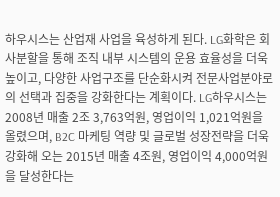하우시스는 산업재 사업을 육성하게 된다. LG화학은 회사분할을 통해 조직 내부 시스템의 운용 효율성을 더욱 높이고, 다양한 사업구조를 단순화시켜 전문사업분야로의 선택과 집중을 강화한다는 계획이다. LG하우시스는 2008년 매출 2조 3,763억원, 영업이익 1,021억원을 올렸으며, B2C 마케팅 역량 및 글로벌 성장전략을 더욱 강화해 오는 2015년 매출 4조원, 영업이익 4,000억원을 달성한다는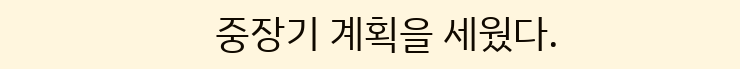중장기 계획을 세웠다.